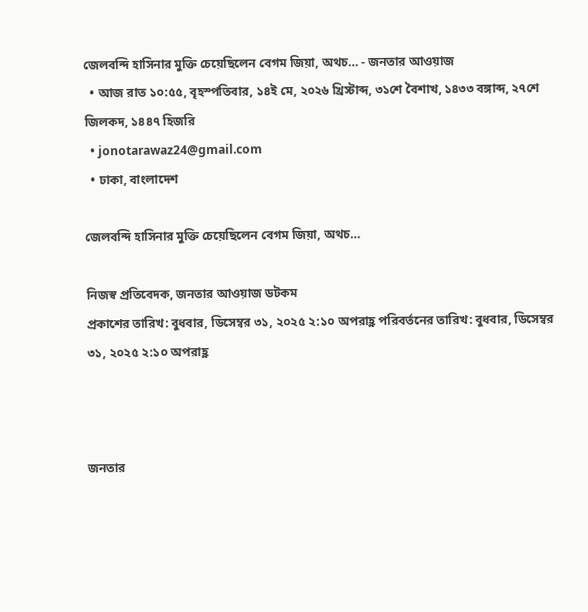জেলবন্দি হাসিনার মুক্তি চেয়েছিলেন বেগম জিয়া, অথচ… - জনতার আওয়াজ
  • আজ রাত ১০:৫৫, বৃহস্পতিবার, ১৪ই মে, ২০২৬ খ্রিস্টাব্দ, ৩১শে বৈশাখ, ১৪৩৩ বঙ্গাব্দ, ২৭শে জিলকদ, ১৪৪৭ হিজরি
  • jonotarawaz24@gmail.com
  • ঢাকা, বাংলাদেশ

জেলবন্দি হাসিনার মুক্তি চেয়েছিলেন বেগম জিয়া, অথচ…

নিজস্ব প্রতিবেদক, জনতার আওয়াজ ডটকম
প্রকাশের তারিখ: বুধবার, ডিসেম্বর ৩১, ২০২৫ ২:১০ অপরাহ্ণ পরিবর্তনের তারিখ: বুধবার, ডিসেম্বর ৩১, ২০২৫ ২:১০ অপরাহ্ণ



জনতার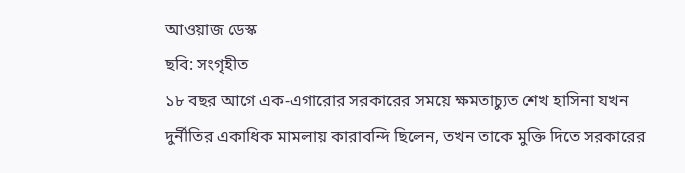আওয়াজ ডেস্ক
ছবি: সংগৃহীত
১৮ বছর আগে এক-এগারোর সরকারের সময়ে ক্ষমতাচ্যুত শেখ হাসিনা যখন দুর্নীতির একাধিক মামলায় কারাবন্দি ছিলেন, তখন তাকে মুক্তি দিতে সরকারের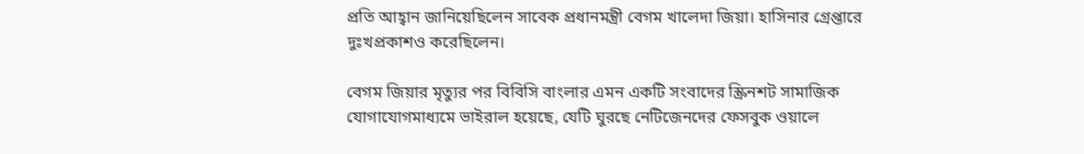প্রতি আহ্বান জানিয়েছিলেন সাবেক প্রধানমন্ত্রী বেগম খালেদা জিয়া। হাসিনার গ্রেপ্তারে দুঃখপ্রকাশও করেছিলেন।

বেগম জিয়ার মৃত্যুর পর বিবিসি বাংলার এমন একটি সংবাদের স্ক্রিনশট সামাজিক যোগাযোগমাধ্যমে ভাইরাল হয়েছে, যেটি ঘুরছে নেটিজেনদের ফেসবুক ওয়ালে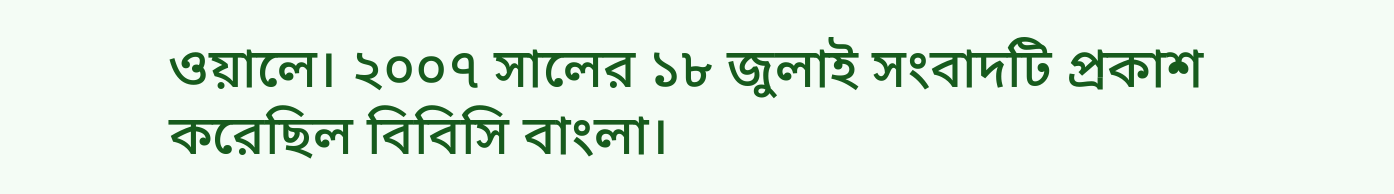ওয়ালে। ২০০৭ সালের ১৮ জুলাই সংবাদটি প্রকাশ করেছিল বিবিসি বাংলা।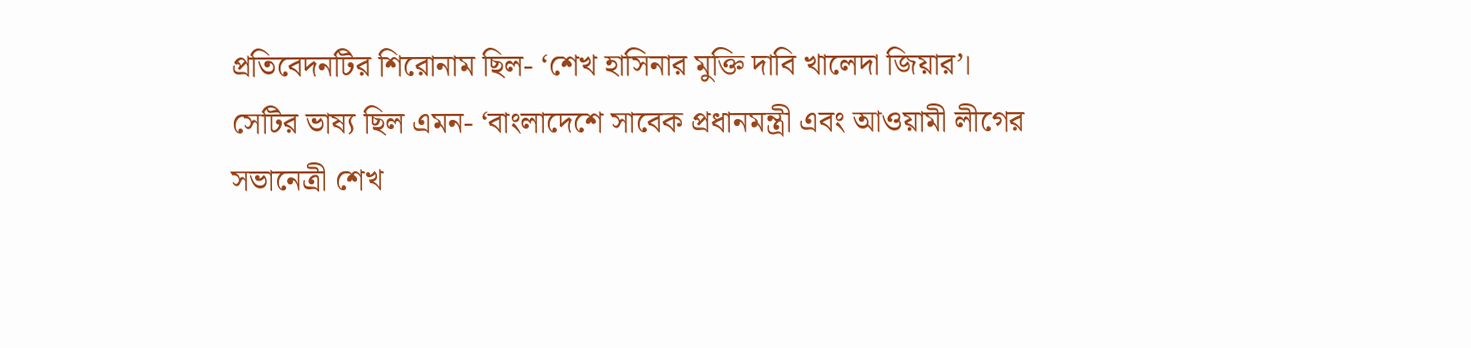প্রতিবেদনটির শিরোনাম ছিল- ‘শেখ হাসিনার মুক্তি দাবি খালেদা জিয়ার’।
সেটির ভাষ্য ছিল এমন- ‘বাংলাদেশে সাবেক প্রধানমন্ত্রী এবং আওয়ামী লীগের সভানেত্রী শেখ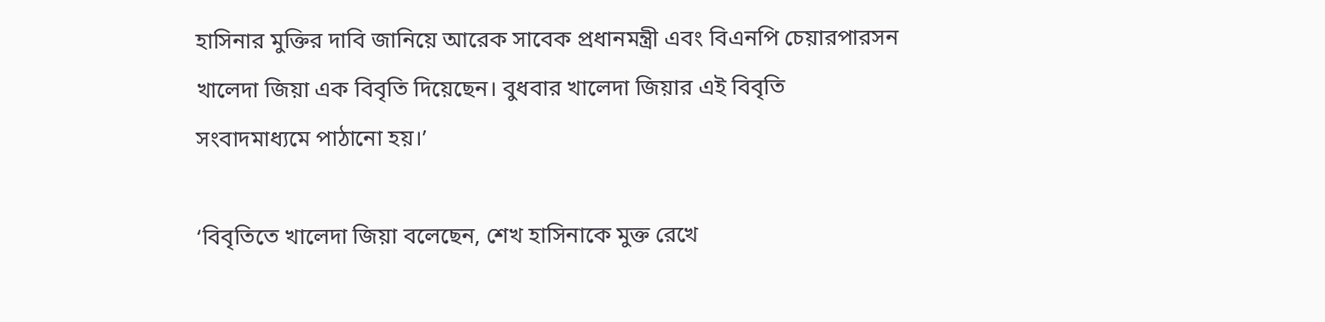হাসিনার মুক্তির দাবি জানিয়ে আরেক সাবেক প্রধানমন্ত্রী এবং বিএনপি চেয়ারপারসন খালেদা জিয়া এক বিবৃতি দিয়েছেন। বুধবার খালেদা জিয়ার এই বিবৃতি সংবাদমাধ্যমে পাঠানো হয়।’

‘বিবৃতিতে খালেদা জিয়া বলেছেন, শেখ হাসিনাকে মুক্ত রেখে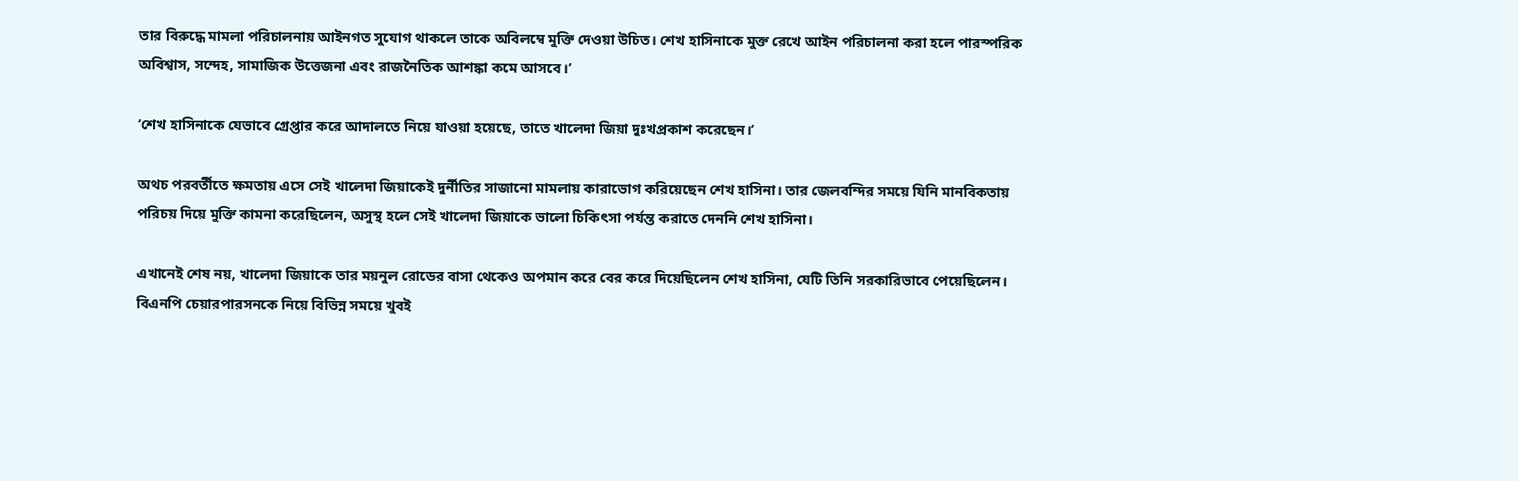তার বিরুদ্ধে মামলা পরিচালনায় আইনগত সুযোগ থাকলে তাকে অবিলম্বে মুক্তি দেওয়া উচিত। শেখ হাসিনাকে মুক্ত রেখে আইন পরিচালনা করা হলে পারস্পরিক অবিশ্বাস, সন্দেহ, সামাজিক উত্তেজনা এবং রাজনৈতিক আশঙ্কা কমে আসবে।’

‘শেখ হাসিনাকে যেভাবে গ্রেপ্তার করে আদালতে নিয়ে যাওয়া হয়েছে, তাতে খালেদা জিয়া দুঃখপ্রকাশ করেছেন।’

অথচ পরবর্তীতে ক্ষমতায় এসে সেই খালেদা জিয়াকেই দুর্নীতির সাজানো মামলায় কারাভোগ করিয়েছেন শেখ হাসিনা। তার জেলবন্দির সময়ে যিনি মানবিকতায় পরিচয় দিয়ে মুক্তি কামনা করেছিলেন, অসুস্থ হলে সেই খালেদা জিয়াকে ভালো চিকিৎসা পর্যন্ত করাতে দেননি শেখ হাসিনা।

এখানেই শেষ নয়, খালেদা জিয়াকে তার ময়নুল রোডের বাসা থেকেও অপমান করে বের করে দিয়েছিলেন শেখ হাসিনা, যেটি তিনি সরকারিভাবে পেয়েছিলেন। বিএনপি চেয়ারপারসনকে নিয়ে বিভিন্ন সময়ে খুবই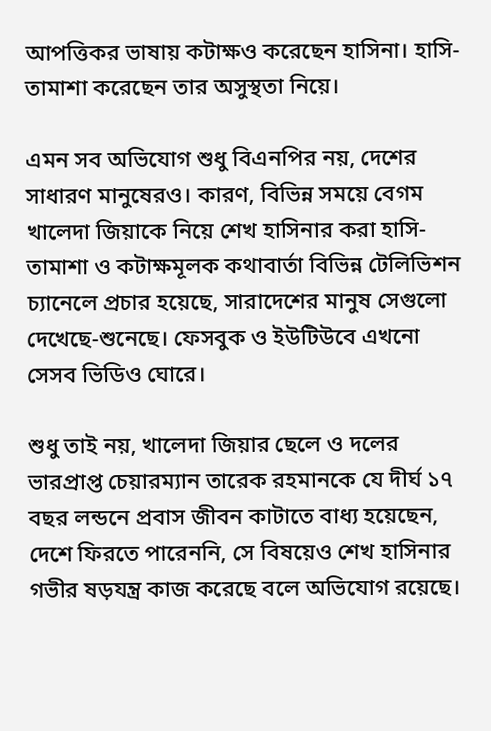আপত্তিকর ভাষায় কটাক্ষও করেছেন হাসিনা। হাসি-তামাশা করেছেন তার অসুস্থতা নিয়ে।

এমন সব অভিযোগ শুধু বিএনপির নয়, দেশের সাধারণ মানুষেরও। কারণ, বিভিন্ন সময়ে বেগম খালেদা জিয়াকে নিয়ে শেখ হাসিনার করা হাসি-তামাশা ও কটাক্ষমূলক কথাবার্তা বিভিন্ন টেলিভিশন চ্যানেলে প্রচার হয়েছে, সারাদেশের মানুষ সেগুলো দেখেছে-শুনেছে। ফেসবুক ও ইউটিউবে এখনো সেসব ভিডিও ঘোরে।

শুধু তাই নয়, খালেদা জিয়ার ছেলে ও দলের ভারপ্রাপ্ত চেয়ারম্যান তারেক রহমানকে যে দীর্ঘ ১৭ বছর লন্ডনে প্রবাস জীবন কাটাতে বাধ্য হয়েছেন, দেশে ফিরতে পারেননি, সে বিষয়েও শেখ হাসিনার গভীর ষড়যন্ত্র কাজ করেছে বলে অভিযোগ রয়েছে।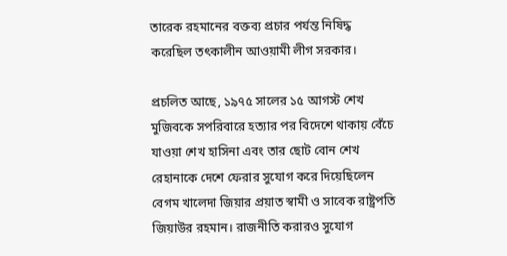তারেক রহমানের বক্তব্য প্রচার পর্যন্ত নিষিদ্ধ করেছিল তৎকালীন আওয়ামী লীগ সরকার।

প্রচলিত আছে, ১৯৭৫ সালের ১৫ আগস্ট শেখ মুজিবকে সপরিবারে হত্যার পর বিদেশে থাকায় বেঁচে যাওয়া শেখ হাসিনা এবং তার ছোট বোন শেখ রেহানাকে দেশে ফেরার সুযোগ করে দিয়েছিলেন বেগম খালেদা জিয়ার প্রয়াত স্বামী ও সাবেক রাষ্ট্রপতি জিয়াউর রহমান। রাজনীতি করারও সুযোগ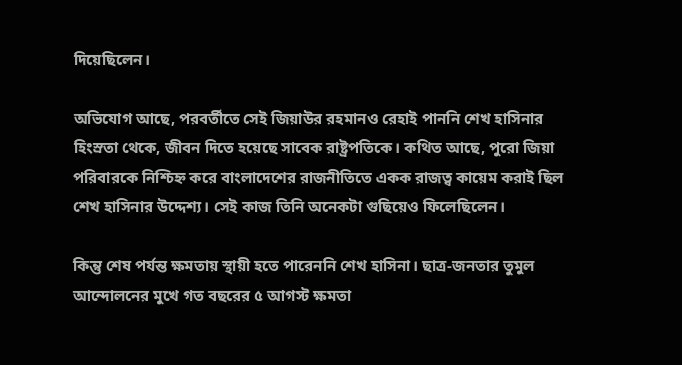দিয়েছিলেন।

অভিযোগ আছে, পরবর্তীতে সেই জিয়াউর রহমানও রেহাই পাননি শেখ হাসিনার হিংস্রতা থেকে, জীবন দিতে হয়েছে সাবেক রাষ্ট্রপতিকে। কথিত আছে, পুরো জিয়া পরিবারকে নিশ্চিহ্ন করে বাংলাদেশের রাজনীতিতে একক রাজত্ব কায়েম করাই ছিল শেখ হাসিনার উদ্দেশ্য। সেই কাজ তিনি অনেকটা গুছিয়েও ফিলেছিলেন।

কিন্তু শেষ পর্যন্ত ক্ষমতায় স্থায়ী হতে পারেননি শেখ হাসিনা। ছাত্র-জনতার তুমুল আন্দোলনের মুখে গত বছরের ৫ আগস্ট ক্ষমতা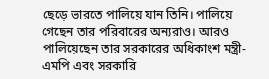ছেড়ে ভারতে পালিয়ে যান তিনি। পালিয়ে গেছেন তার পরিবারের অন্যরাও। আরও পালিয়েছেন তার সরকারের অধিকাংশ মন্ত্রী-এমপি এবং সরকারি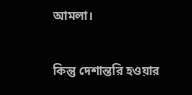আমলা।

কিন্তু দেশান্তরি হওয়ার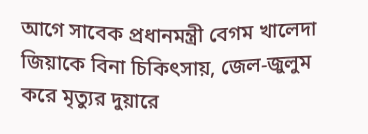আগে সাবেক প্রধানমন্ত্রী বেগম খালেদা জিয়াকে বিনা চিকিৎসায়, জেল-জুলুম করে মৃত্যুর দুয়ারে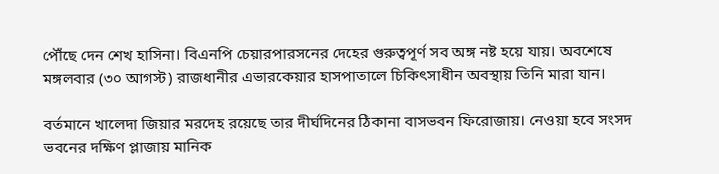পৌঁছে দেন শেখ হাসিনা। বিএনপি চেয়ারপারসনের দেহের গুরুত্বপূর্ণ সব অঙ্গ নষ্ট হয়ে যায়। অবশেষে মঙ্গলবার (৩০ আগস্ট) রাজধানীর এভারকেয়ার হাসপাতালে চিকিৎসাধীন অবস্থায় তিনি মারা যান।

বর্তমানে খালেদা জিয়ার মরদেহ রয়েছে তার দীর্ঘদিনের ঠিকানা বাসভবন ফিরোজায়। নেওয়া হবে সংসদ ভবনের দক্ষিণ প্লাজায় মানিক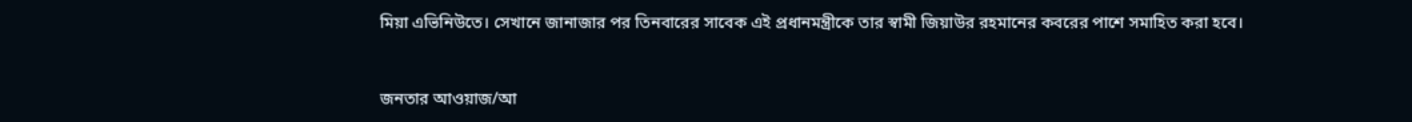মিয়া এভিনিউতে। সেখানে জানাজার পর তিনবারের সাবেক এই প্রধানমন্ত্রীকে তার স্বামী জিয়াউর রহমানের কবরের পাশে সমাহিত করা হবে।



জনতার আওয়াজ/আ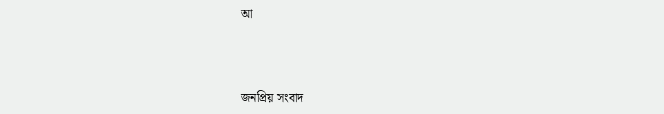আ



জনপ্রিয় সংবাদ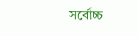সর্বোচ্চ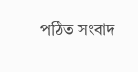পঠিত সংবাদ